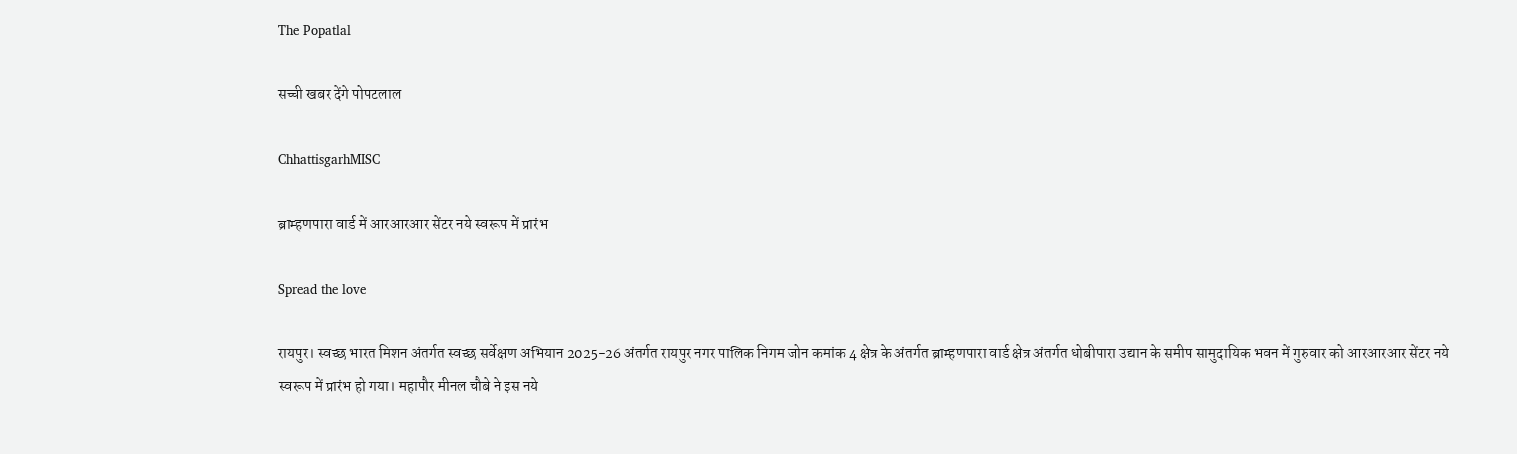The Popatlal

सच्ची खबर देंगे पोपटलाल

ChhattisgarhMISC

ब्राम्हणपारा वार्ड में आरआरआर सेंटर नये स्वरूप में प्रारंभ

Spread the love

रायपुर। स्वच्छ भारत मिशन अंतर्गत स्वच्छ सर्वेक्षण अभियान 2025-26 अंतर्गत रायपुर नगर पालिक निगम जोन कमांक 4 क्षेत्र के अंतर्गत ब्राम्हणपारा वार्ड क्षेत्र अंतर्गत धोबीपारा उद्यान के समीप सामुदायिक भवन में गुरुवार को आरआरआर सेंटर नये स्वरूप में प्रारंभ हो गया। महापौर मीनल चौबे ने इस नये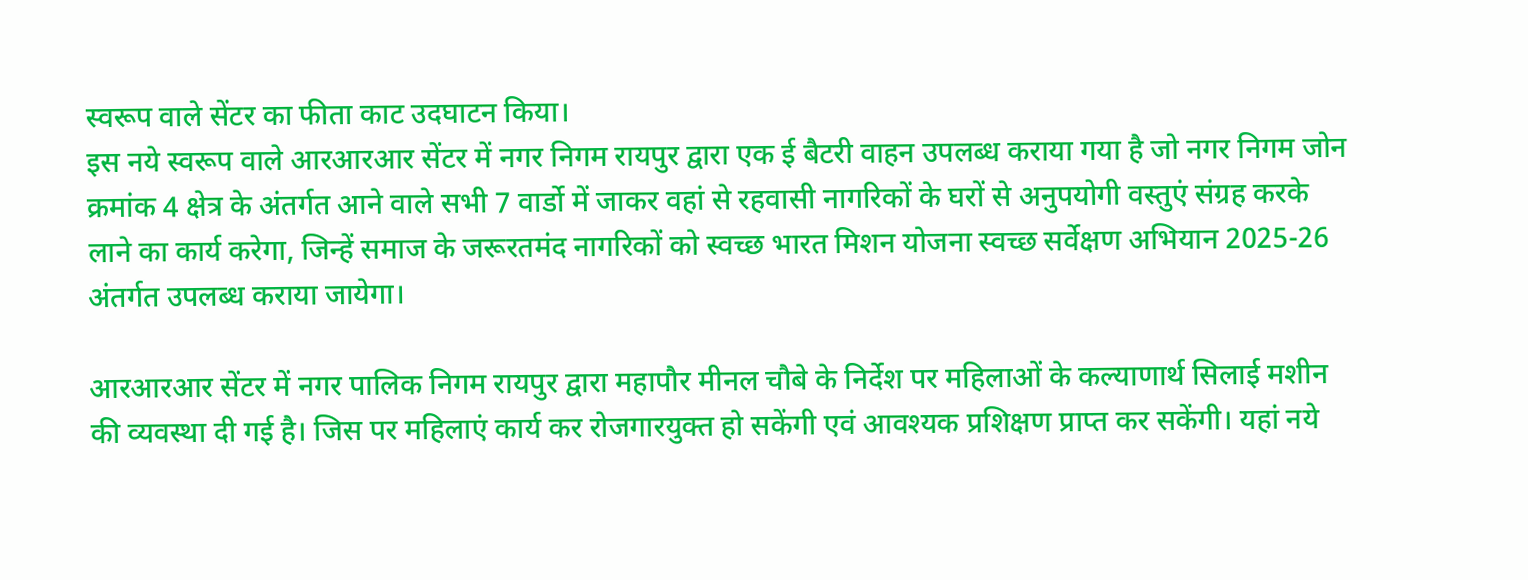स्वरूप वाले सेंटर का फीता काट उदघाटन किया।
इस नये स्वरूप वाले आरआरआर सेंटर में नगर निगम रायपुर द्वारा एक ई बैटरी वाहन उपलब्ध कराया गया है जो नगर निगम जोन क्रमांक 4 क्षेत्र के अंतर्गत आने वाले सभी 7 वार्डो में जाकर वहां से रहवासी नागरिकों के घरों से अनुपयोगी वस्तुएं संग्रह करके लाने का कार्य करेगा, जिन्हें समाज के जरूरतमंद नागरिकों को स्वच्छ भारत मिशन योजना स्वच्छ सर्वेक्षण अभियान 2025-26 अंतर्गत उपलब्ध कराया जायेगा।

आरआरआर सेंटर में नगर पालिक निगम रायपुर द्वारा महापौर मीनल चौबे के निर्देश पर महिलाओं के कल्याणार्थ सिलाई मशीन की व्यवस्था दी गई है। जिस पर महिलाएं कार्य कर रोजगारयुक्त हो सकेंगी एवं आवश्यक प्रशिक्षण प्राप्त कर सकेंगी। यहां नये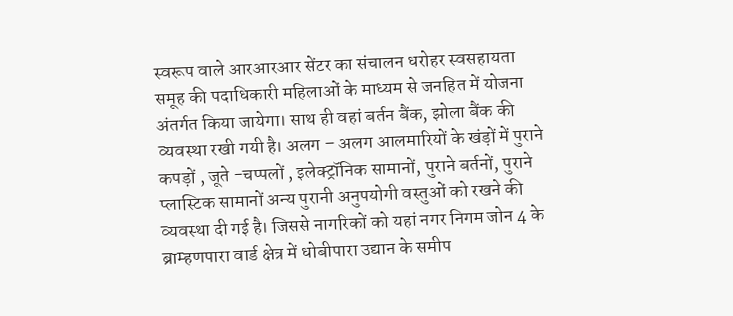स्वरूप वाले आरआरआर सेंटर का संचालन धरोहर स्वसहायता समूह की पदाधिकारी महिलाओं के माध्यम से जनहित में योजना अंतर्गत किया जायेगा। साथ ही वहां बर्तन बैंक, झोला बैंक की व्यवस्था रखी गयी है। अलग – अलग आलमारियों के खंड़ों में पुराने कपड़ों , जूते -चप्पलों , इलेक्ट्रॉनिक सामानों, पुराने बर्तनों, पुराने प्लास्टिक सामानों अन्य पुरानी अनुपयोगी वस्तुओं को रखने की व्यवस्था दी गई है। जिससे नागरिकों को यहां नगर निगम जोन 4 के ब्राम्हणपारा वार्ड क्षेत्र में धोबीपारा उद्यान के समीप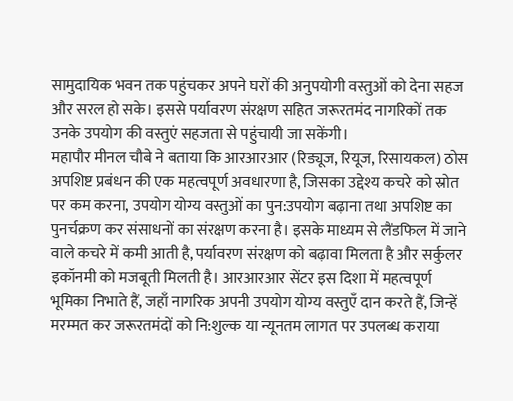सामुदायिक भवन तक पहुंचकर अपने घरों की अनुपयोगी वस्तुओं को देना सहज और सरल हो सके। इससे पर्यावरण संरक्षण सहित जरूरतमंद नागरिकों तक उनके उपयोग की वस्तुएं सहजता से पहुंचायी जा सकेंगी।
महापौर मीनल चौबे ने बताया कि आरआरआर (रिड्यूज, रियूज, रिसायकल) ठोस अपशिष्ट प्रबंधन की एक महत्वपूर्ण अवधारणा है, जिसका उद्देश्य कचरे को स्रोत पर कम करना, उपयोग योग्य वस्तुओं का पुन:उपयोग बढ़ाना तथा अपशिष्ट का पुनर्चक्रण कर संसाधनों का संरक्षण करना है। इसके माध्यम से लैंडफिल में जाने वाले कचरे में कमी आती है, पर्यावरण संरक्षण को बढ़ावा मिलता है और सर्कुलर इकॉनमी को मजबूती मिलती है। आरआरआर सेंटर इस दिशा में महत्वपूर्ण भूमिका निभाते हैं, जहाँ नागरिक अपनी उपयोग योग्य वस्तुएँ दान करते हैं, जिन्हें मरम्मत कर जरूरतमंदों को नि:शुल्क या न्यूनतम लागत पर उपलब्ध कराया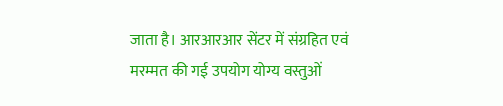जाता है। आरआरआर सेंटर में संग्रहित एवं मरम्मत की गई उपयोग योग्य वस्तुओं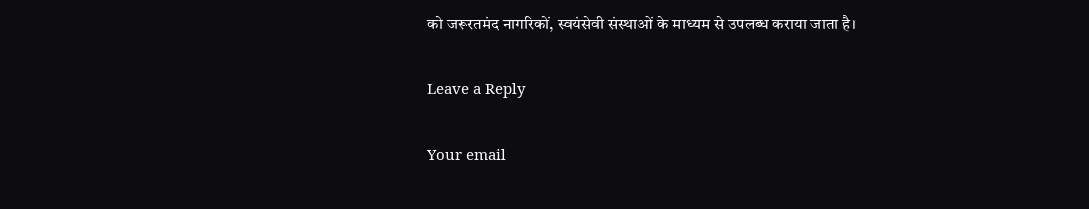को जरूरतमंद नागरिकों, स्वयंसेवी संस्थाओं के माध्यम से उपलब्ध कराया जाता है।

Leave a Reply

Your email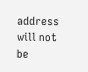address will not be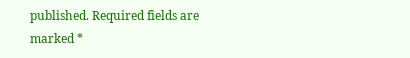published. Required fields are marked *